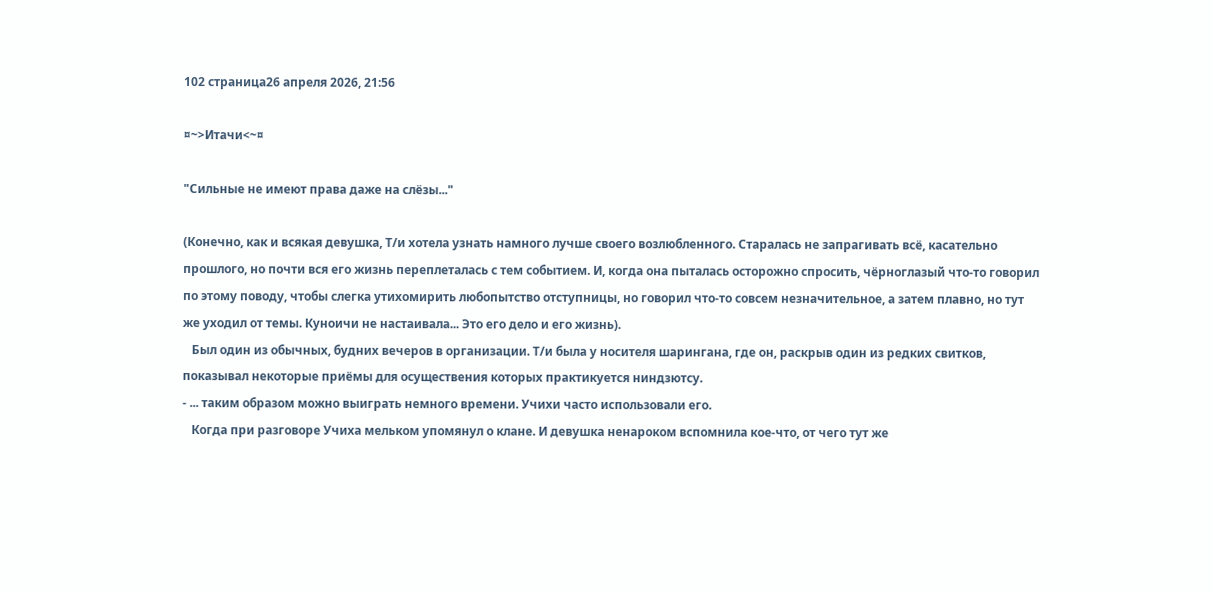102 страница26 апреля 2026, 21:56

¤~>Итачи<~¤

"Сильные не имеют права даже на слёзы..."

(Конечно, как и всякая девушка, Т/и хотела узнать намного лучше своего возлюбленного. Старалась не запрагивать всё, касательно прошлого, но почти вся его жизнь переплеталась с тем событием. И, когда она пыталась осторожно спросить, чёрноглазый что-то говорил по этому поводу, чтобы слегка утихомирить любопытство отступницы, но говорил что-то совсем незначительное, а затем плавно, но тут же уходил от темы. Куноичи не настаивала... Это его дело и его жизнь).
   Был один из обычных, будних вечеров в организации. Т/и была у носителя шарингана, где он, раскрыв один из редких свитков, показывал некоторые приёмы для осуществения которых практикуется ниндзютсу.
- ... таким образом можно выиграть немного времени. Учихи часто использовали его.
   Когда при разговоре Учиха мельком упомянул о клане. И девушка ненароком вспомнила кое-что, от чего тут же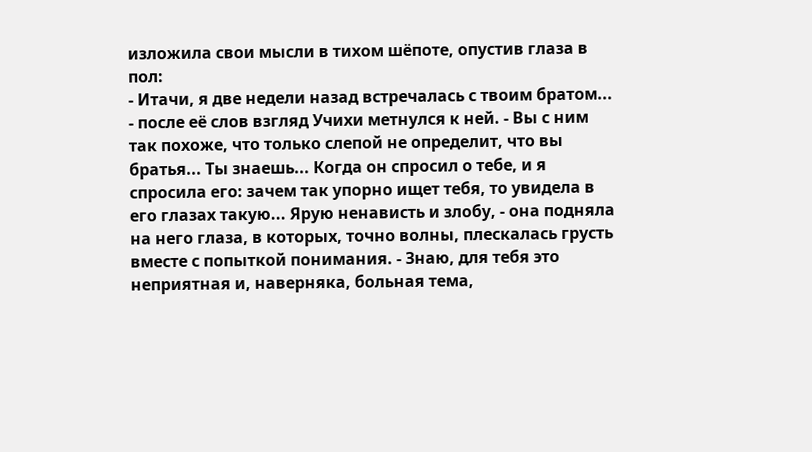изложила свои мысли в тихом шёпоте, опустив глаза в пол:
- Итачи, я две недели назад встречалась с твоим братом... - после её слов взгляд Учихи метнулся к ней. - Вы с ним так похоже, что только слепой не определит, что вы братья... Ты знаешь... Когда он спросил о тебе, и я спросила его: зачем так упорно ищет тебя, то увидела в его глазах такую... Ярую ненависть и злобу, - она подняла на него глаза, в которых, точно волны, плескалась грусть вместе с попыткой понимания. - Знаю, для тебя это неприятная и, наверняка, больная тема,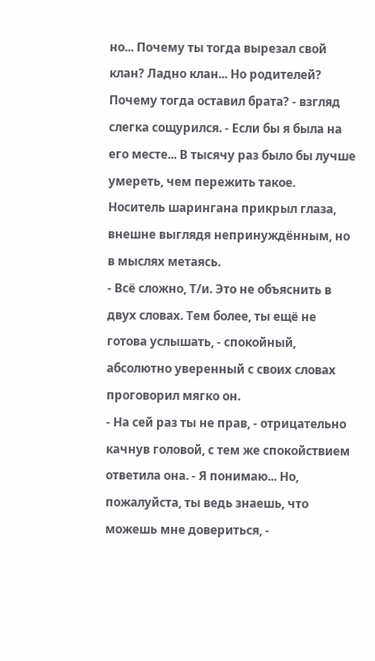но... Почему ты тогда вырезал свой клан? Ладно клан... Но родителей? Почему тогда оставил брата? - взгляд слегка сощурился. - Если бы я была на его месте... В тысячу раз было бы лучше умереть, чем пережить такое.
Носитель шарингана прикрыл глаза, внешне выглядя непринуждённым, но в мыслях метаясь.
- Всё сложно, Т/и. Это не объяснить в двух словах. Тем более, ты ещё не готова услышать, - спокойный, абсолютно уверенный с своих словах проговорил мягко он.
- На сей раз ты не прав, - отрицательно качнув головой, с тем же спокойствием ответила она. - Я понимаю... Но, пожалуйста, ты ведь знаешь, что можешь мне довериться, -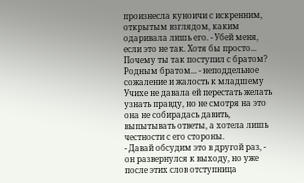произнесла куноичи с искренним, открытым взглядом, каким одаривала лишь его. - Убей меня, если это не так. Хотя бы просто... Почему ты так поступил с братом? Родным братом... - неподдельное сожаление и жалость к младшему Учихе не давала ей перестать желать узнать правду, но не смотря на это она не собирадась давить, выпытывать ответы, а хотела лишь честности с его стороны.
- Давай обсудим это в другой раз, - он развернулся к выходу, но уже после этих слов отступница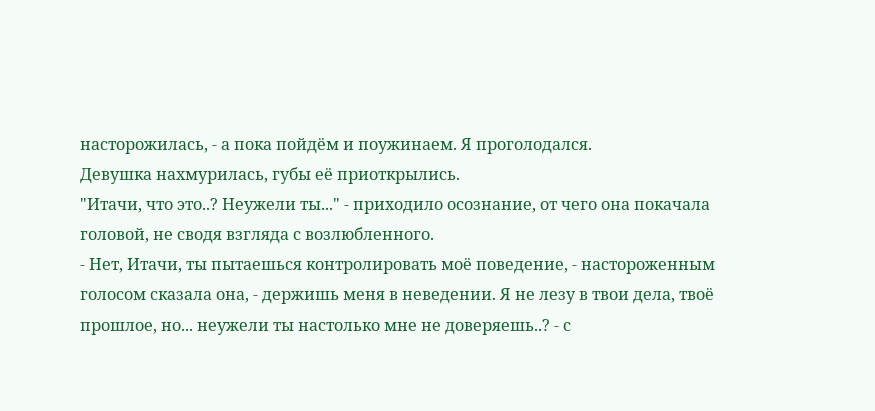насторожилась, - а пока пойдём и поужинаем. Я проголодался.
Девушка нахмурилась, губы её приоткрылись.
"Итачи, что это..? Неужели ты..." - приходило осознание, от чего она покачала головой, не сводя взгляда с возлюбленного.
- Нет, Итачи, ты пытаешься контролировать моё поведение, - настороженным голосом сказала она, - держишь меня в неведении. Я не лезу в твои дела, твоё прошлое, но... неужели ты настолько мне не доверяешь..? - с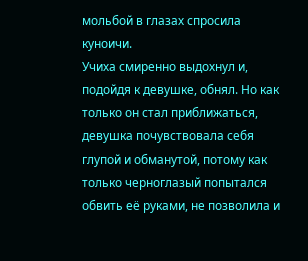мольбой в глазах спросила куноичи.
Учиха смиренно выдохнул и, подойдя к девушке, обнял. Но как только он стал приближаться, девушка почувствовала себя глупой и обманутой, потому как только черноглазый попытался обвить её руками, не позволила и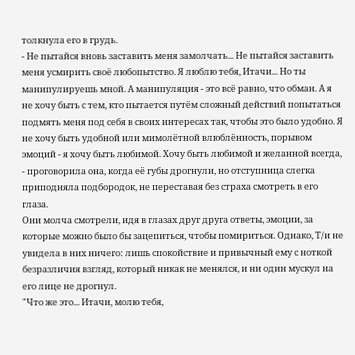толкнула его в грудь.
- Не пытайся вновь заставить меня замолчать... Не пытайся заставить меня усмирить своё любопытство. Я люблю тебя, Итачи... Но ты манипулируешь мной. А манипуляция - это всё равно, что обман. А я не хочу быть с тем, кто пытается путём сложный действий попытаться подмять меня под себя в своих интересах так, чтобы это было удобно. Я не хочу быть удобной или мимолётной влюблённость, порывом эмоций - я хочу быть любимой. Хочу быть любимой и желанной всегда, - проговорила она, когда её губы дрогнули, но отступница слегка приподняла подбородок, не переставая без страха смотреть в его глаза.
Они молча смотрели, идя в глазах друг друга ответы, эмоции, за которые можно было бы зацепиться, чтобы помириться. Однако, Т/и не увидела в них ничего: лишь спокойствие и привычный ему с ноткой безразличия взгляд, который никак не менялся, и ни один мускул на его лице не дрогнул.
"Что же это... Итачи, молю тебя,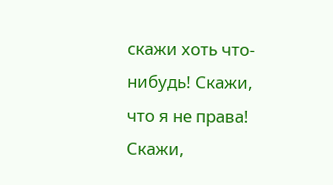скажи хоть что-нибудь! Скажи, что я не права! Скажи,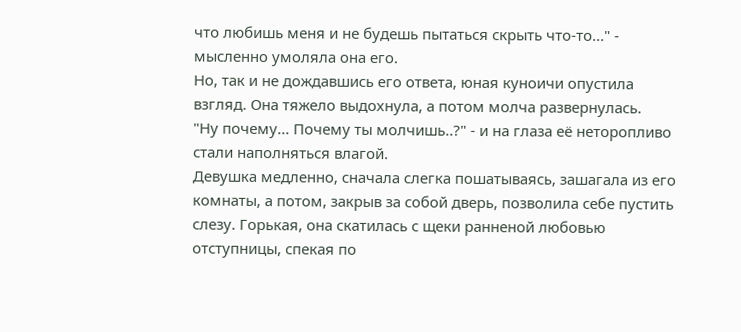что любишь меня и не будешь пытаться скрыть что-то..." - мысленно умоляла она его.
Но, так и не дождавшись его ответа, юная куноичи опустила взгляд. Она тяжело выдохнула, а потом молча развернулась.
"Ну почему... Почему ты молчишь..?" - и на глаза её неторопливо стали наполняться влагой.
Девушка медленно, сначала слегка пошатываясь, зашагала из его комнаты, а потом, закрыв за собой дверь, позволила себе пустить слезу. Горькая, она скатилась с щеки ранненой любовью отступницы, спекая по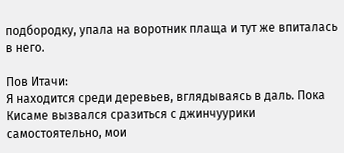подбородку, упала на воротник плаща и тут же впиталась в него.

Пов Итачи:
Я находится среди деревьев, вглядываясь в даль. Пока Кисаме вызвался сразиться с джинчуурики самостоятельно, мои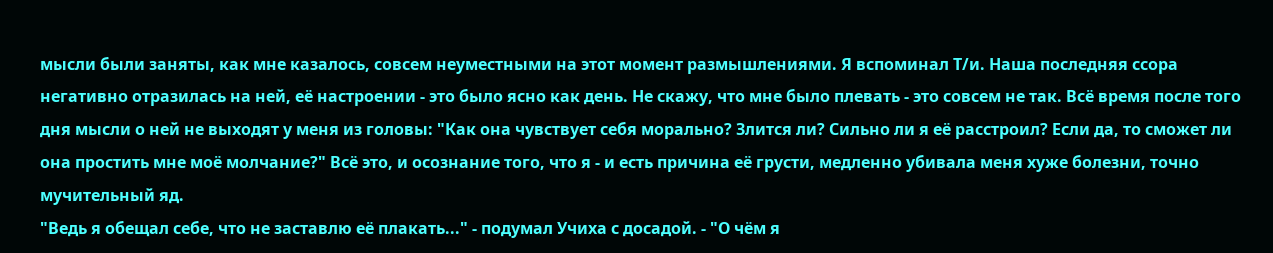мысли были заняты, как мне казалось, совсем неуместными на этот момент размышлениями. Я вспоминал Т/и. Наша последняя ссора негативно отразилась на ней, её настроении - это было ясно как день. Не скажу, что мне было плевать - это совсем не так. Всё время после того дня мысли о ней не выходят у меня из головы: "Как она чувствует себя морально? Злится ли? Сильно ли я её расстроил? Если да, то сможет ли она простить мне моё молчание?" Всё это, и осознание того, что я - и есть причина её грусти, медленно убивала меня хуже болезни, точно мучительный яд.
"Ведь я обещал себе, что не заставлю её плакать..." - подумал Учиха с досадой. - "О чём я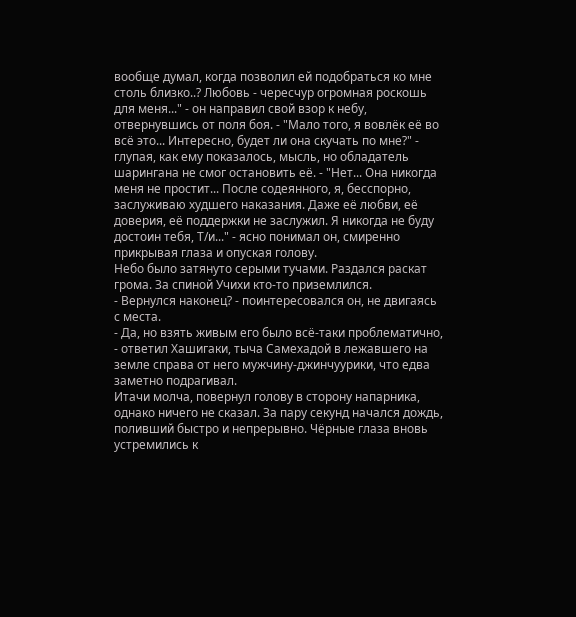вообще думал, когда позволил ей подобраться ко мне столь близко..? Любовь - чересчур огромная роскошь для меня..." - он направил свой взор к небу, отвернувшись от поля боя. - "Мало того, я вовлёк её во всё это... Интересно, будет ли она скучать по мне?" - глупая, как ему показалось, мысль, но обладатель шарингана не смог остановить её. - "Нет... Она никогда меня не простит... После содеянного, я, бесспорно, заслуживаю худшего наказания. Даже её любви, её доверия, её поддержки не заслужил. Я никогда не буду достоин тебя, Т/и..." - ясно понимал он, смиренно прикрывая глаза и опуская голову.
Небо было затянуто серыми тучами. Раздался раскат грома. За спиной Учихи кто-то приземлился.
- Вернулся наконец? - поинтересовался он, не двигаясь с места.
- Да, но взять живым его было всё-таки проблематично, - ответил Хашигаки, тыча Самехадой в лежавшего на земле справа от него мужчину-джинчуурики, что едва заметно подрагивал.
Итачи молча, повернул голову в сторону напарника, однако ничего не сказал. За пару секунд начался дождь, поливший быстро и непрерывно. Чёрные глаза вновь устремились к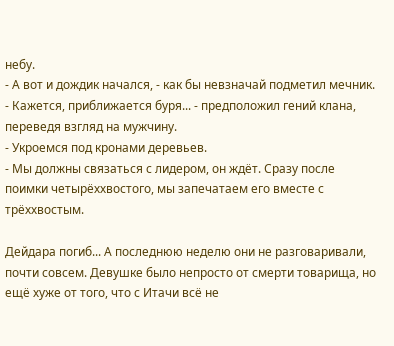небу.
- А вот и дождик начался, - как бы невзначай подметил мечник.
- Кажется, приближается буря... - предположил гений клана, переведя взгляд на мужчину.
- Укроемся под кронами деревьев.
- Мы должны связаться с лидером, он ждёт. Сразу после поимки четырёххвостого, мы запечатаем его вместе с трёххвостым.

Дейдара погиб... А последнюю неделю они не разговаривали, почти совсем. Девушке было непросто от смерти товарища, но ещё хуже от того, что с Итачи всё не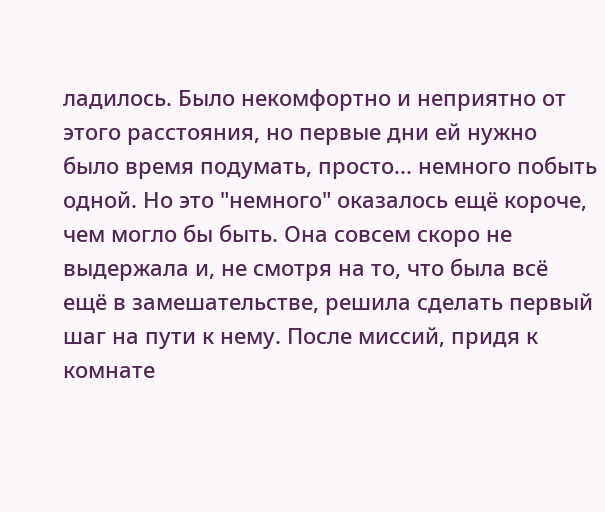ладилось. Было некомфортно и неприятно от этого расстояния, но первые дни ей нужно было время подумать, просто... немного побыть одной. Но это "немного" оказалось ещё короче, чем могло бы быть. Она совсем скоро не выдержала и, не смотря на то, что была всё ещё в замешательстве, решила сделать первый шаг на пути к нему. После миссий, придя к комнате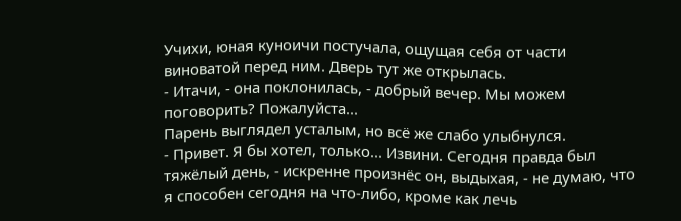Учихи, юная куноичи постучала, ощущая себя от части виноватой перед ним. Дверь тут же открылась.
- Итачи, - она поклонилась, - добрый вечер. Мы можем поговорить? Пожалуйста...
Парень выглядел усталым, но всё же слабо улыбнулся.
- Привет. Я бы хотел, только... Извини. Сегодня правда был тяжёлый день, - искренне произнёс он, выдыхая, - не думаю, что я способен сегодня на что-либо, кроме как лечь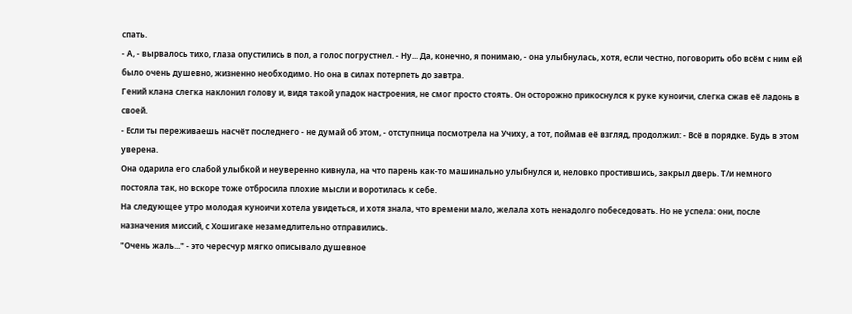спать.
- А, - вырвалось тихо, глаза опустились в пол, а голос погрустнел. - Ну... Да, конечно, я понимаю, - она улыбнулась, хотя, если честно, поговорить обо всём с ним ей было очень душевно, жизненно необходимо. Но она в силах потерпеть до завтра.
Гений клана слегка наклонил голову и, видя такой упадок настроения, не смог просто стоять. Он осторожно прикоснулся к руке куноичи, слегка сжав её ладонь в своей.
- Если ты переживаешь насчёт последнего - не думай об этом, - отступница посмотрела на Учиху, а тот, поймав её взгляд, продолжил: - Всё в порядке. Будь в этом уверена.
Она одарила его слабой улыбкой и неуверенно кивнула, на что парень как-то машинально улыбнулся и, неловко простившись, закрыл дверь. Т/и немного постояла так, но вскоре тоже отбросила плохие мысли и воротилась к себе.
На следующее утро молодая куноичи хотела увидеться, и хотя знала, что времени мало, желала хоть ненадолго побеседовать. Но не успела: они, после назначения миссий, с Хошигаке незамедлительно отправились.
"Очень жаль..." - это чересчур мягко описывало душевное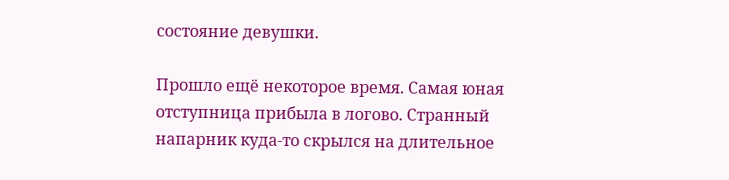состояние девушки.

Прошло ещё некоторое время. Самая юная отступница прибыла в логово. Странный напарник куда-то скрылся на длительное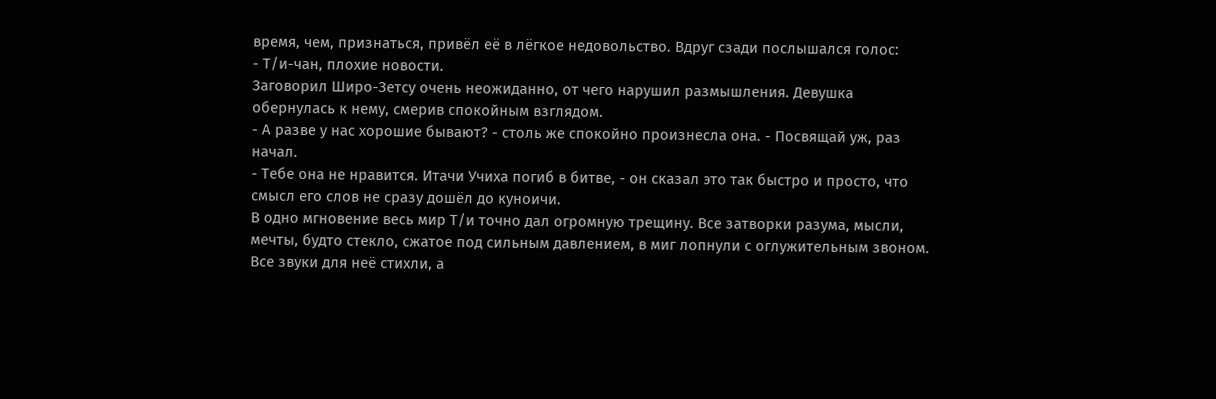время, чем, признаться, привёл её в лёгкое недовольство. Вдруг сзади послышался голос:
- Т/и-чан, плохие новости.
Заговорил Широ-Зетсу очень неожиданно, от чего нарушил размышления. Девушка обернулась к нему, смерив спокойным взглядом.
- А разве у нас хорошие бывают? - столь же спокойно произнесла она. - Посвящай уж, раз начал.
- Тебе она не нравится. Итачи Учиха погиб в битве, - он сказал это так быстро и просто, что смысл его слов не сразу дошёл до куноичи.
В одно мгновение весь мир Т/и точно дал огромную трещину. Все затворки разума, мысли, мечты, будто стекло, сжатое под сильным давлением, в миг лопнули с оглужительным звоном. Все звуки для неё стихли, а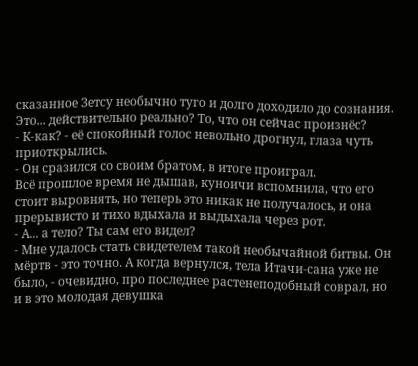сказанное Зетсу необычно туго и долго доходило до сознания. Это... действительно реально? То, что он сейчас произнёс?
- К-как? - её спокойный голос невольно дрогнул, глаза чуть приоткрылись.
- Он сразился со своим братом, в итоге проиграл.
Всё прошлое время не дышав, куноичи вспомнила, что его стоит выровнять, но теперь это никак не получалось, и она прерывисто и тихо вдыхала и выдыхала через рот.
- А... а тело? Ты сам его видел?
- Мне удалось стать свидетелем такой необычайной битвы. Он мёртв - это точно. А когда вернулся, тела Итачи-сана уже не было, - очевидно, про последнее растенеподобный соврал, но и в это молодая девушка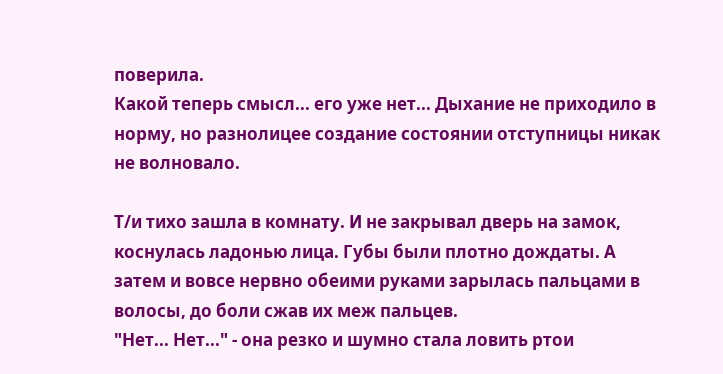поверила.
Какой теперь смысл... его уже нет... Дыхание не приходило в норму, но разнолицее создание состоянии отступницы никак не волновало.

Т/и тихо зашла в комнату. И не закрывал дверь на замок, коснулась ладонью лица. Губы были плотно дождаты. А затем и вовсе нервно обеими руками зарылась пальцами в волосы, до боли сжав их меж пальцев.
"Нет... Нет..." - она резко и шумно стала ловить ртои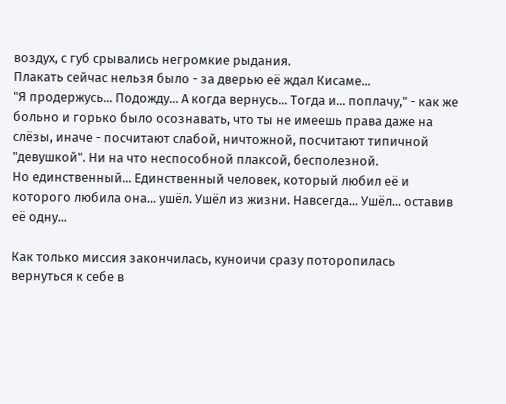воздух, с губ срывались негромкие рыдания.
Плакать сейчас нельзя было - за дверью её ждал Кисаме...
"Я продержусь... Подожду... А когда вернусь... Тогда и... поплачу," - как же больно и горько было осознавать, что ты не имеешь права даже на слёзы, иначе - посчитают слабой, ничтожной, посчитают типичной "девушкой". Ни на что неспособной плаксой, бесполезной.
Но единственный... Единственный человек, который любил её и которого любила она... ушёл. Ушёл из жизни. Навсегда... Ушёл... оставив её одну...

Как только миссия закончилась, куноичи сразу поторопилась вернуться к себе в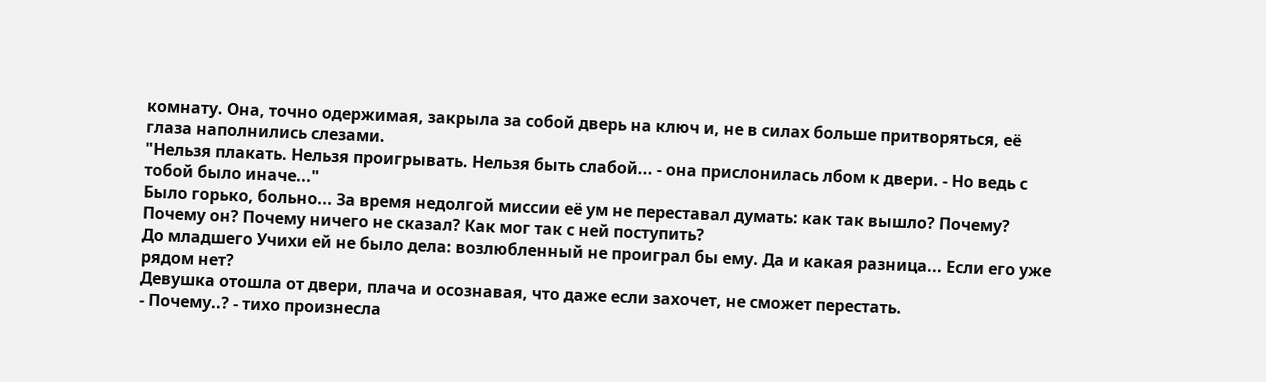комнату. Она, точно одержимая, закрыла за собой дверь на ключ и, не в силах больше притворяться, её глаза наполнились слезами.
"Нельзя плакать. Нельзя проигрывать. Нельзя быть слабой... - она прислонилась лбом к двери. - Но ведь с тобой было иначе..."
Было горько, больно... За время недолгой миссии её ум не переставал думать: как так вышло? Почему? Почему он? Почему ничего не сказал? Как мог так с ней поступить?
До младшего Учихи ей не было дела: возлюбленный не проиграл бы ему. Да и какая разница... Если его уже рядом нет?
Девушка отошла от двери, плача и осознавая, что даже если захочет, не сможет перестать.
- Почему..? - тихо произнесла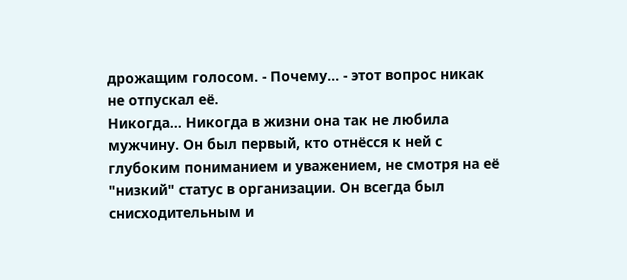дрожащим голосом. - Почему... - этот вопрос никак не отпускал её.
Никогда... Никогда в жизни она так не любила мужчину. Он был первый, кто отнёсся к ней с глубоким пониманием и уважением, не смотря на её "низкий" статус в организации. Он всегда был снисходительным и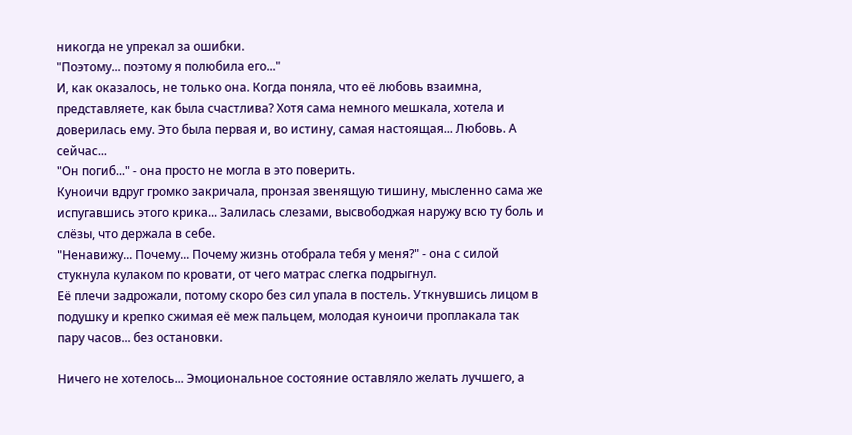никогда не упрекал за ошибки.
"Поэтому... поэтому я полюбила его..."
И, как оказалось, не только она. Когда поняла, что её любовь взаимна, представляете, как была счастлива? Хотя сама немного мешкала, хотела и доверилась ему. Это была первая и, во истину, самая настоящая... Любовь. А сейчас...
"Он погиб..." - она просто не могла в это поверить.
Куноичи вдруг громко закричала, пронзая звенящую тишину, мысленно сама же испугавшись этого крика... Залилась слезами, высвободжая наружу всю ту боль и слёзы, что держала в себе.
"Ненавижу... Почему... Почему жизнь отобрала тебя у меня?" - она с силой стукнула кулаком по кровати, от чего матрас слегка подрыгнул.
Её плечи задрожали, потому скоро без сил упала в постель. Уткнувшись лицом в подушку и крепко сжимая её меж пальцем, молодая куноичи проплакала так пару часов... без остановки.

Ничего не хотелось... Эмоциональное состояние оставляло желать лучшего, а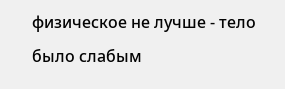физическое не лучше - тело было слабым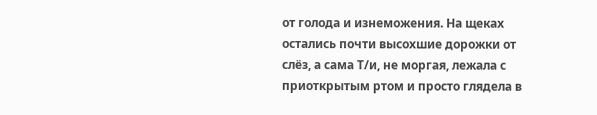от голода и изнеможения. На щеках остались почти высохшие дорожки от слёз, а сама Т/и, не моргая, лежала с приоткрытым ртом и просто глядела в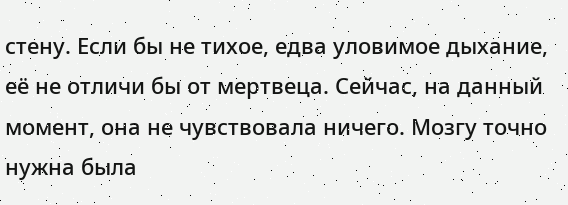стену. Если бы не тихое, едва уловимое дыхание, её не отличи бы от мертвеца. Сейчас, на данный момент, она не чувствовала ничего. Мозгу точно нужна была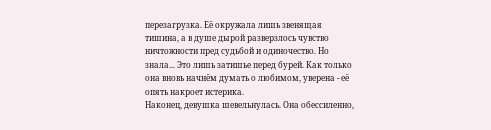перезагрузка. Её окружала лишь звенящая тишина, а в душе дырой разверзлось чувство ничтожности пред судьбой и одиночество. Но знала... Это лишь затишье перед бурей. Как только она вновь начнём думать о любимом, уверена - её опять накроет истерика.
Наконец, девушка шевельнулась. Она обессиленно,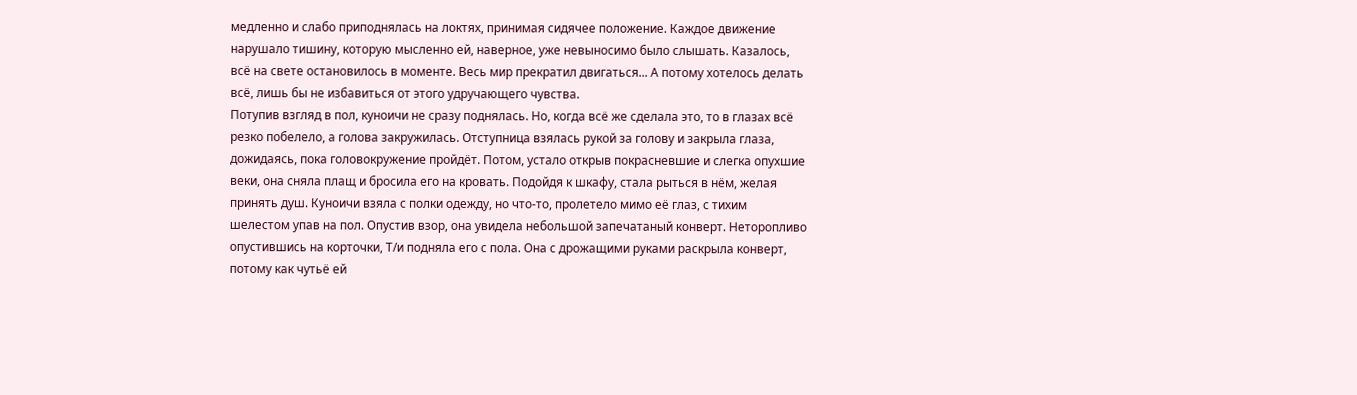медленно и слабо приподнялась на локтях, принимая сидячее положение. Каждое движение нарушало тишину, которую мысленно ей, наверное, уже невыносимо было слышать. Казалось, всё на свете остановилось в моменте. Весь мир прекратил двигаться... А потому хотелось делать всё, лишь бы не избавиться от этого удручающего чувства.
Потупив взгляд в пол, куноичи не сразу поднялась. Но, когда всё же сделала это, то в глазах всё резко побелело, а голова закружилась. Отступница взялась рукой за голову и закрыла глаза, дожидаясь, пока головокружение пройдёт. Потом, устало открыв покрасневшие и слегка опухшие веки, она сняла плащ и бросила его на кровать. Подойдя к шкафу, стала рыться в нём, желая принять душ. Куноичи взяла с полки одежду, но что-то, пролетело мимо её глаз, с тихим шелестом упав на пол. Опустив взор, она увидела небольшой запечатаный конверт. Неторопливо опустившись на корточки, Т/и подняла его с пола. Она с дрожащими руками раскрыла конверт, потому как чутьё ей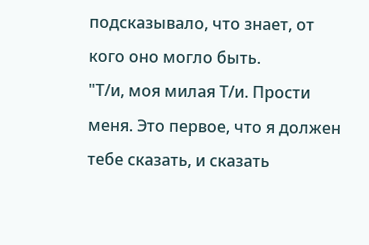подсказывало, что знает, от кого оно могло быть.
"Т/и, моя милая Т/и. Прости меня. Это первое, что я должен тебе сказать, и сказать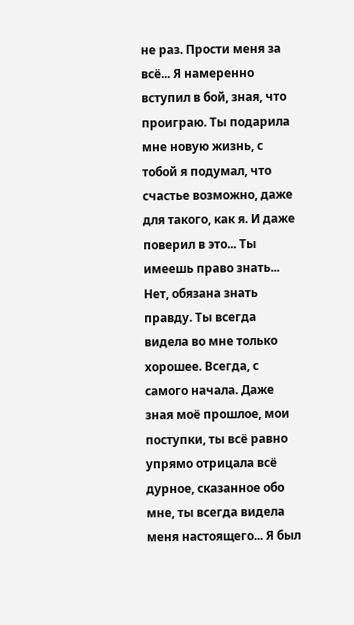не раз. Прости меня за всё... Я намеренно вступил в бой, зная, что проиграю. Ты подарила мне новую жизнь, с тобой я подумал, что счастье возможно, даже для такого, как я. И даже поверил в это... Ты имеешь право знать... Нет, обязана знать правду. Ты всегда видела во мне только хорошее. Всегда, с самого начала. Даже зная моё прошлое, мои поступки, ты всё равно упрямо отрицала всё дурное, сказанное обо мне, ты всегда видела меня настоящего... Я был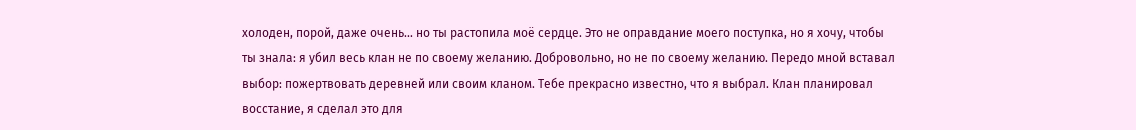холоден, порой, даже очень... но ты растопила моё сердце. Это не оправдание моего поступка, но я хочу, чтобы ты знала: я убил весь клан не по своему желанию. Добровольно, но не по своему желанию. Передо мной вставал выбор: пожертвовать деревней или своим кланом. Тебе прекрасно известно, что я выбрал. Клан планировал восстание, я сделал это для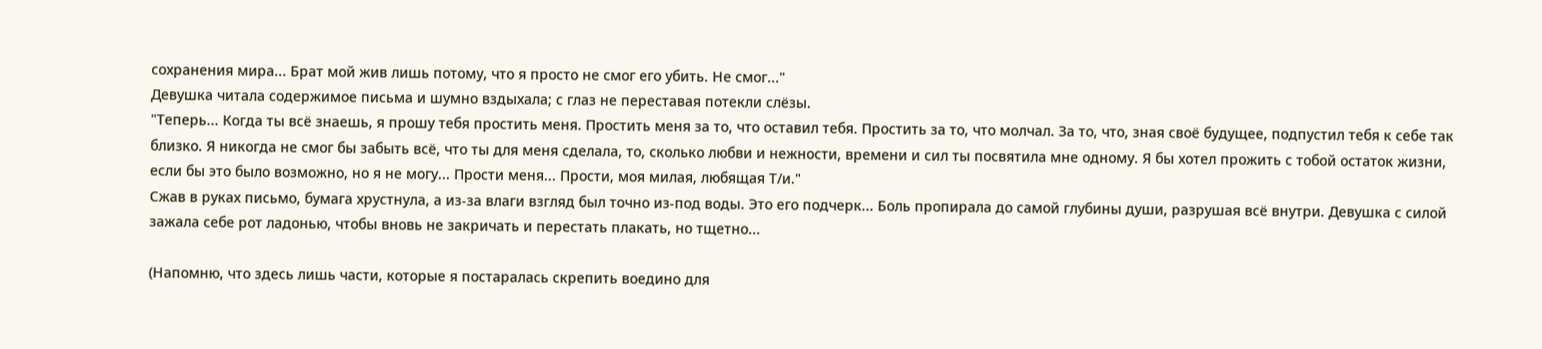сохранения мира... Брат мой жив лишь потому, что я просто не смог его убить. Не смог..."
Девушка читала содержимое письма и шумно вздыхала; с глаз не переставая потекли слёзы.
"Теперь... Когда ты всё знаешь, я прошу тебя простить меня. Простить меня за то, что оставил тебя. Простить за то, что молчал. За то, что, зная своё будущее, подпустил тебя к себе так близко. Я никогда не смог бы забыть всё, что ты для меня сделала, то, сколько любви и нежности, времени и сил ты посвятила мне одному. Я бы хотел прожить с тобой остаток жизни, если бы это было возможно, но я не могу... Прости меня... Прости, моя милая, любящая Т/и."
Сжав в руках письмо, бумага хрустнула, а из-за влаги взгляд был точно из-под воды. Это его подчерк... Боль пропирала до самой глубины души, разрушая всё внутри. Девушка с силой зажала себе рот ладонью, чтобы вновь не закричать и перестать плакать, но тщетно...

(Напомню, что здесь лишь части, которые я постаралась скрепить воедино для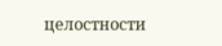целостности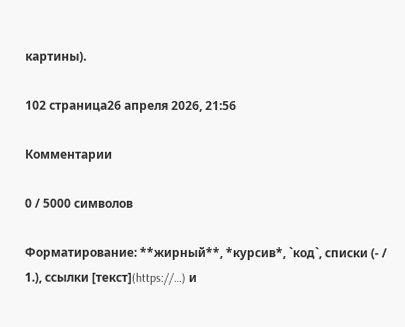картины).

102 страница26 апреля 2026, 21:56

Комментарии

0 / 5000 символов

Форматирование: **жирный**, *курсив*, `код`, списки (- / 1.), ссылки [текст](https://…) и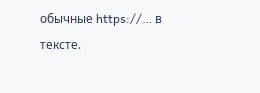обычные https://… в тексте.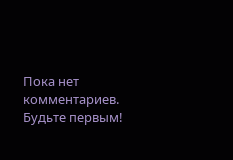Пока нет комментариев. Будьте первым!